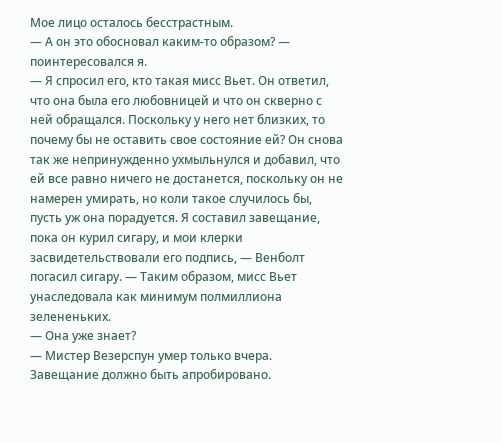Мое лицо осталось бесстрастным.
— А он это обосновал каким-то образом? — поинтересовался я.
— Я спросил его, кто такая мисс Вьет. Он ответил, что она была его любовницей и что он скверно с ней обращался. Поскольку у него нет близких, то почему бы не оставить свое состояние ей? Он снова так же непринужденно ухмыльнулся и добавил, что ей все равно ничего не достанется, поскольку он не намерен умирать, но коли такое случилось бы, пусть уж она порадуется. Я составил завещание, пока он курил сигару, и мои клерки засвидетельствовали его подпись, — Венболт погасил сигару. — Таким образом, мисс Вьет унаследовала как минимум полмиллиона зелененьких.
— Она уже знает?
— Мистер Везерспун умер только вчера. Завещание должно быть апробировано.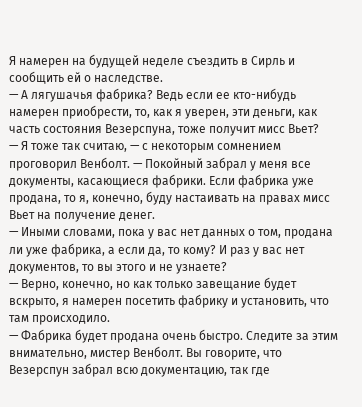Я намерен на будущей неделе съездить в Сирль и сообщить ей о наследстве.
— А лягушачья фабрика? Ведь если ее кто-нибудь намерен приобрести, то, как я уверен, эти деньги, как часть состояния Везерспуна, тоже получит мисс Вьет?
— Я тоже так считаю, — с некоторым сомнением проговорил Венболт. — Покойный забрал у меня все документы, касающиеся фабрики. Если фабрика уже продана, то я, конечно, буду настаивать на правах мисс Вьет на получение денег.
— Иными словами, пока у вас нет данных о том, продана ли уже фабрика, а если да, то кому? И раз у вас нет документов, то вы этого и не узнаете?
— Верно, конечно, но как только завещание будет вскрыто, я намерен посетить фабрику и установить, что там происходило.
— Фабрика будет продана очень быстро. Следите за этим внимательно, мистер Венболт. Вы говорите, что Везерспун забрал всю документацию, так где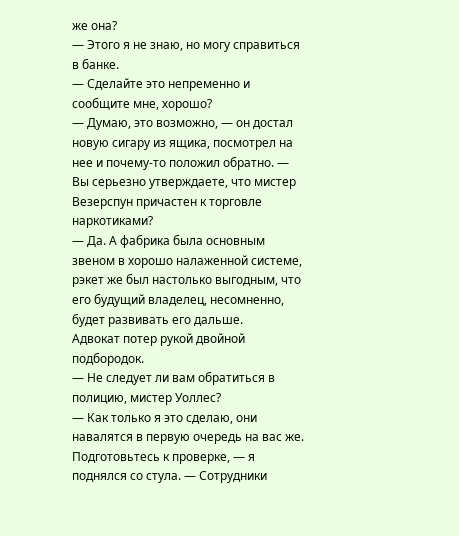же она?
— Этого я не знаю, но могу справиться в банке.
— Сделайте это непременно и сообщите мне, хорошо?
— Думаю, это возможно, — он достал новую сигару из ящика, посмотрел на нее и почему-то положил обратно. — Вы серьезно утверждаете, что мистер Везерспун причастен к торговле наркотиками?
— Да. А фабрика была основным звеном в хорошо налаженной системе, рэкет же был настолько выгодным, что его будущий владелец, несомненно, будет развивать его дальше.
Адвокат потер рукой двойной подбородок.
— Не следует ли вам обратиться в полицию, мистер Уоллес?
— Как только я это сделаю, они навалятся в первую очередь на вас же. Подготовьтесь к проверке, — я поднялся со стула. — Сотрудники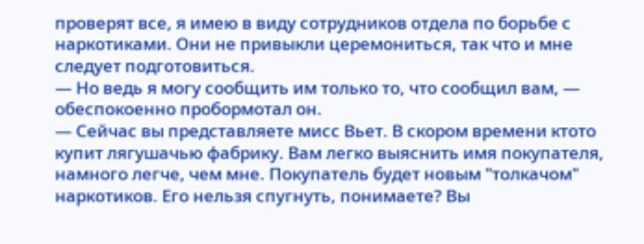проверят все, я имею в виду сотрудников отдела по борьбе с наркотиками. Они не привыкли церемониться, так что и мне следует подготовиться.
— Но ведь я могу сообщить им только то, что сообщил вам, — обеспокоенно пробормотал он.
— Сейчас вы представляете мисс Вьет. В скором времени ктото купит лягушачью фабрику. Вам легко выяснить имя покупателя, намного легче, чем мне. Покупатель будет новым "толкачом" наркотиков. Его нельзя спугнуть, понимаете? Вы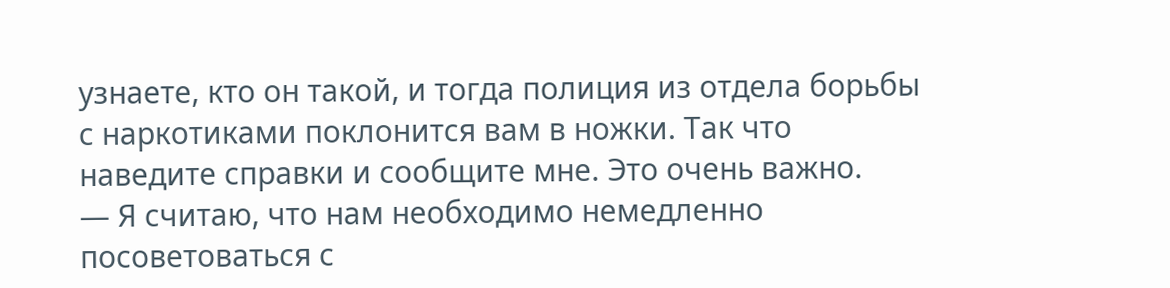узнаете, кто он такой, и тогда полиция из отдела борьбы с наркотиками поклонится вам в ножки. Так что наведите справки и сообщите мне. Это очень важно.
— Я считаю, что нам необходимо немедленно посоветоваться с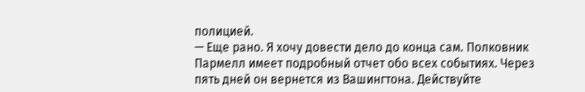полицией.
— Еще рано. Я хочу довести дело до конца сам. Полковник Пармелл имеет подробный отчет обо всех событиях. Через пять дней он вернется из Вашингтона. Действуйте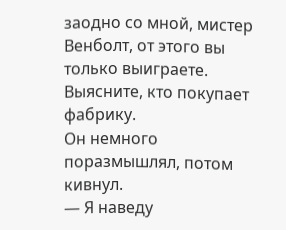заодно со мной, мистер Венболт, от этого вы только выиграете. Выясните, кто покупает фабрику.
Он немного поразмышлял, потом кивнул.
— Я наведу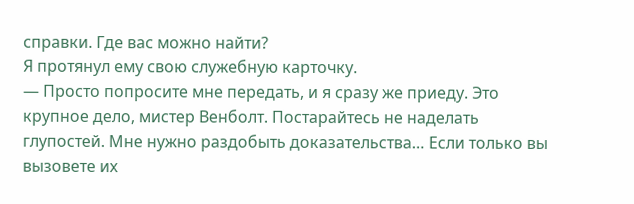справки. Где вас можно найти?
Я протянул ему свою служебную карточку.
— Просто попросите мне передать, и я сразу же приеду. Это крупное дело, мистер Венболт. Постарайтесь не наделать глупостей. Мне нужно раздобыть доказательства… Если только вы вызовете их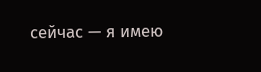сейчас — я имею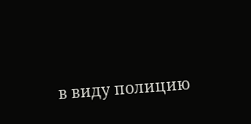в виду полицию